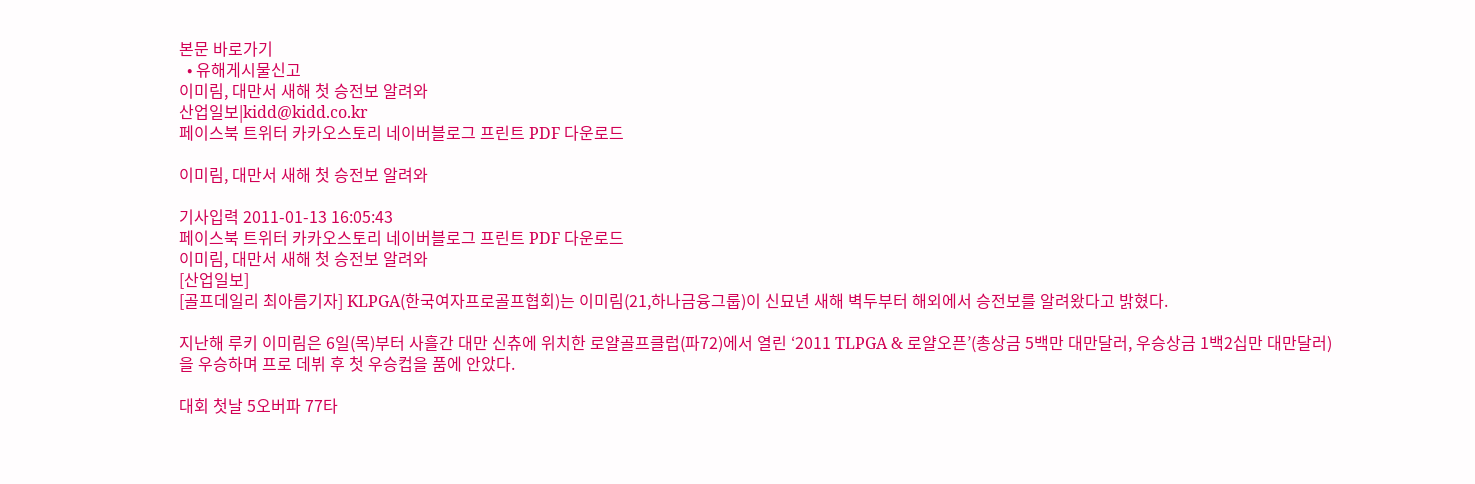본문 바로가기
  • 유해게시물신고
이미림, 대만서 새해 첫 승전보 알려와
산업일보|kidd@kidd.co.kr
페이스북 트위터 카카오스토리 네이버블로그 프린트 PDF 다운로드

이미림, 대만서 새해 첫 승전보 알려와

기사입력 2011-01-13 16:05:43
페이스북 트위터 카카오스토리 네이버블로그 프린트 PDF 다운로드
이미림, 대만서 새해 첫 승전보 알려와
[산업일보]
[골프데일리 최아름기자] KLPGA(한국여자프로골프협회)는 이미림(21,하나금융그룹)이 신묘년 새해 벽두부터 해외에서 승전보를 알려왔다고 밝혔다.

지난해 루키 이미림은 6일(목)부터 사흘간 대만 신츄에 위치한 로얄골프클럽(파72)에서 열린 ‘2011 TLPGA & 로얄오픈’(총상금 5백만 대만달러, 우승상금 1백2십만 대만달러)을 우승하며 프로 데뷔 후 첫 우승컵을 품에 안았다.

대회 첫날 5오버파 77타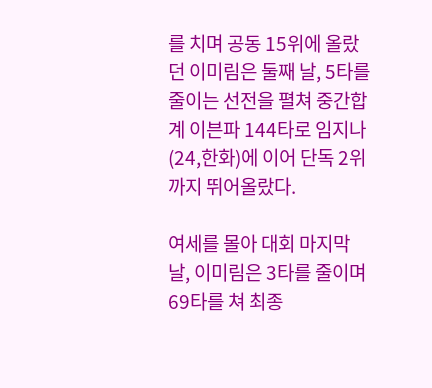를 치며 공동 15위에 올랐던 이미림은 둘째 날, 5타를 줄이는 선전을 펼쳐 중간합계 이븐파 144타로 임지나(24,한화)에 이어 단독 2위까지 뛰어올랐다.

여세를 몰아 대회 마지막 날, 이미림은 3타를 줄이며 69타를 쳐 최종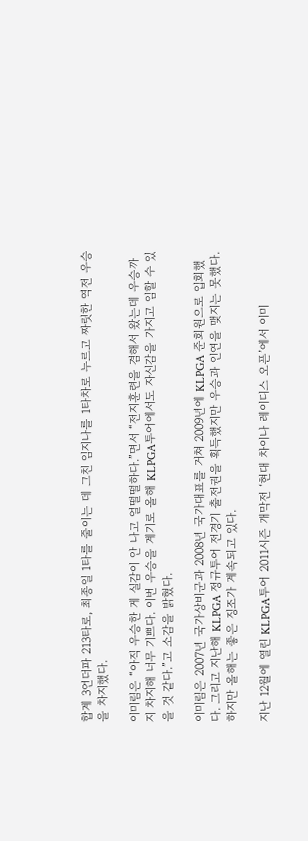합계 3언더파 213타로, 최종일 1타를 줄이는 데 그친 임지나를 1타차로 누르고 짜릿한 역전 우승을 차지했다.

이미림은 “아직 우승한 게 실감이 안 나고 얼떨떨하다.”면서 “전지훈련을 겸해서 왔는데 우승까지 차지해 너무 기쁘다. 이번 우승을 계기로 올해 KLPGA투어에서도 자신감을 가지고 임할 수 있을 것 같다.”고 소감을 밝혔다.

이미림은 2007년 국가상비군과 2008년 국가대표를 거쳐 2009년에 KLPGA 준회원으로 입회했다. 그리고 지난해 KLPGA 정규투어 전경기 출전권을 획득했지만 우승과 인연을 맺지는 못했다. 하지만 올해는 좋은 징조가 계속되고 있다.

지난 12월에 열린 KLPGA투어 2011시즌 개막전 ‘현대 차이나 레이디스 오픈’에서 이미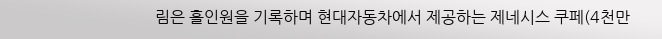림은 홀인원을 기록하며 현대자동차에서 제공하는 제네시스 쿠페(4천만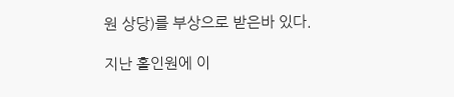원 상당)를 부상으로 받은바 있다.

지난 홀인원에 이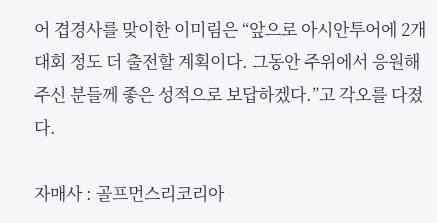어 겹경사를 맞이한 이미림은 “앞으로 아시안투어에 2개 대회 정도 더 출전할 계획이다. 그동안 주위에서 응원해주신 분들께 좋은 성적으로 보답하겠다.”고 각오를 다졌다.

자매사 : 골프먼스리코리아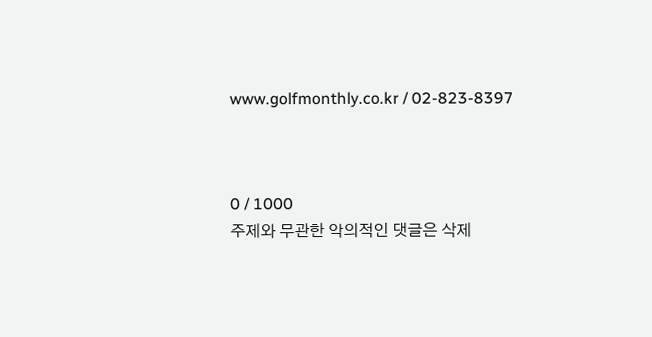www.golfmonthly.co.kr / 02-823-8397



0 / 1000
주제와 무관한 악의적인 댓글은 삭제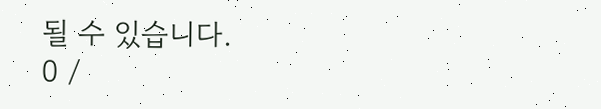될 수 있습니다.
0 /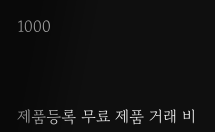1000




제품등록 무료 제품 거래 비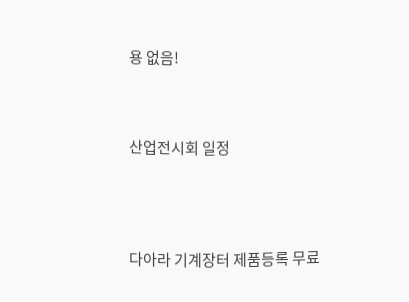용 없음!



산업전시회 일정




다아라 기계장터 제품등록 무료